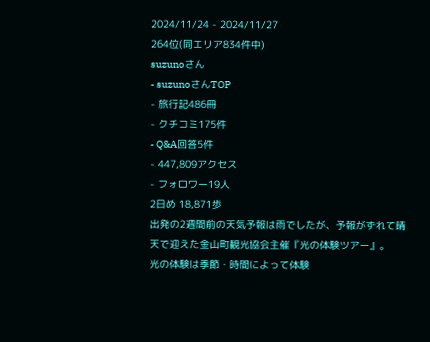2024/11/24 - 2024/11/27
264位(同エリア834件中)
suzunoさん
- suzunoさんTOP
- 旅行記486冊
- クチコミ175件
- Q&A回答5件
- 447,809アクセス
- フォロワー19人
2日め 18,871歩
出発の2週間前の天気予報は雨でしたが、予報がずれて晴天で迎えた金山町観光協会主催『光の体験ツアー』。
光の体験は季節・時間によって体験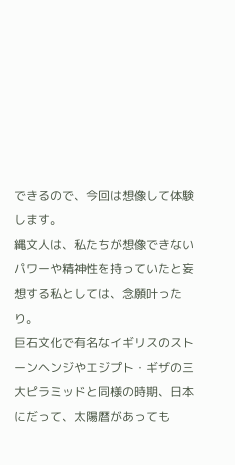できるので、今回は想像して体験します。
縄文人は、私たちが想像できないパワーや精神性を持っていたと妄想する私としては、念願叶ったり。
巨石文化で有名なイギリスのストーンヘンジやエジプト・ギザの三大ピラミッドと同様の時期、日本にだって、太陽暦があっても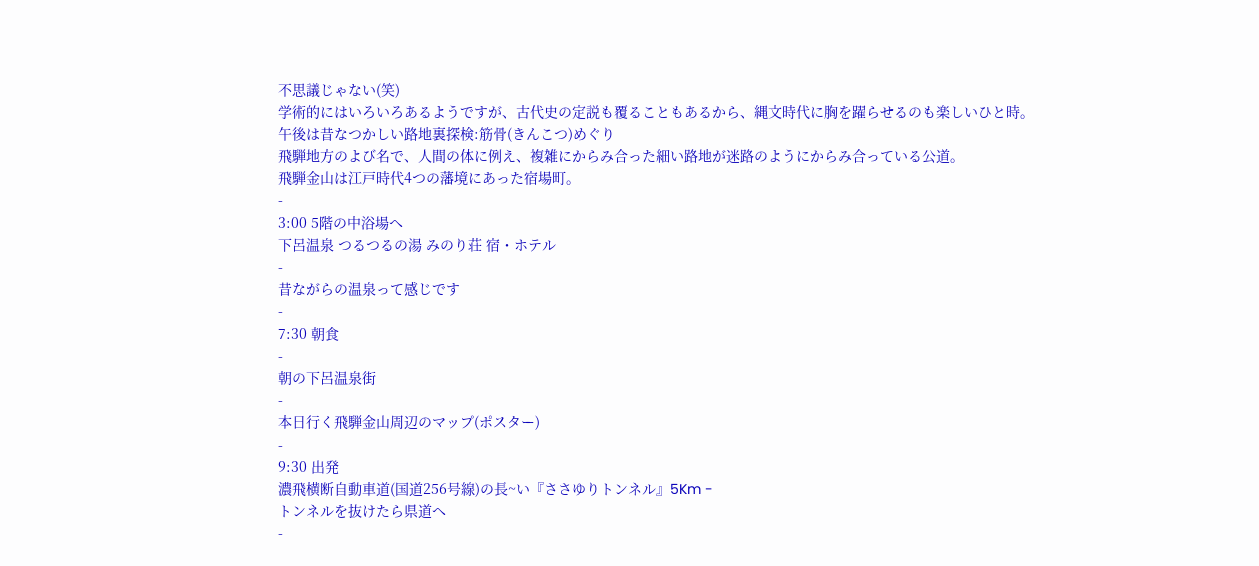不思議じゃない(笑)
学術的にはいろいろあるようですが、古代史の定説も覆ることもあるから、縄文時代に胸を躍らせるのも楽しいひと時。
午後は昔なつかしい路地裏探検:筋骨(きんこつ)めぐり
飛騨地方のよび名で、人間の体に例え、複雑にからみ合った細い路地が迷路のようにからみ合っている公道。
飛騨金山は江戸時代4つの藩境にあった宿場町。
-
3:00 5階の中浴場へ
下呂温泉 つるつるの湯 みのり荘 宿・ホテル
-
昔ながらの温泉って感じです
-
7:30 朝食
-
朝の下呂温泉街
-
本日行く飛騨金山周辺のマップ(ポスター)
-
9:30 出発
濃飛横断自動車道(国道256号線)の長~い『ささゆりトンネル』5Km -
トンネルを抜けたら県道へ
-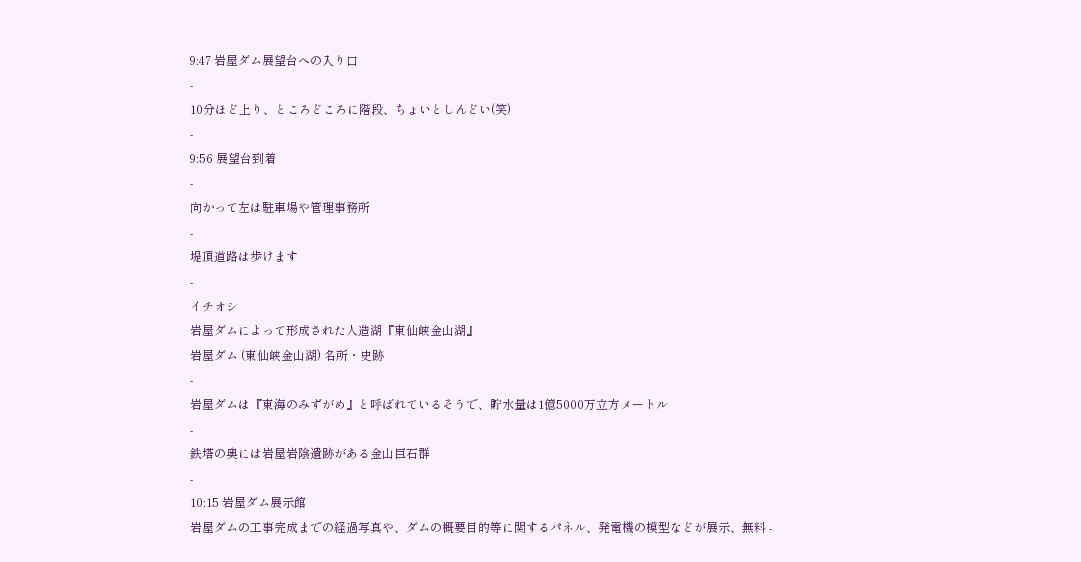9:47 岩屋ダム展望台への入り口
-
10分ほど上り、ところどころに階段、ちょいとしんどい(笑)
-
9:56 展望台到着
-
向かって左は駐車場や管理事務所
-
堤頂道路は歩けます
-
イチオシ
岩屋ダムによって形成された人造湖『東仙峡金山湖』
岩屋ダム (東仙峡金山湖) 名所・史跡
-
岩屋ダムは『東海のみずがめ』と呼ばれているそうで、貯水量は1億5000万立方メートル
-
鉄塔の奥には岩屋岩陰遺跡がある金山巨石群
-
10:15 岩屋ダム展示館
岩屋ダムの工事完成までの経過写真や、ダムの概要目的等に関するパネル、発電機の模型などが展示、無料 -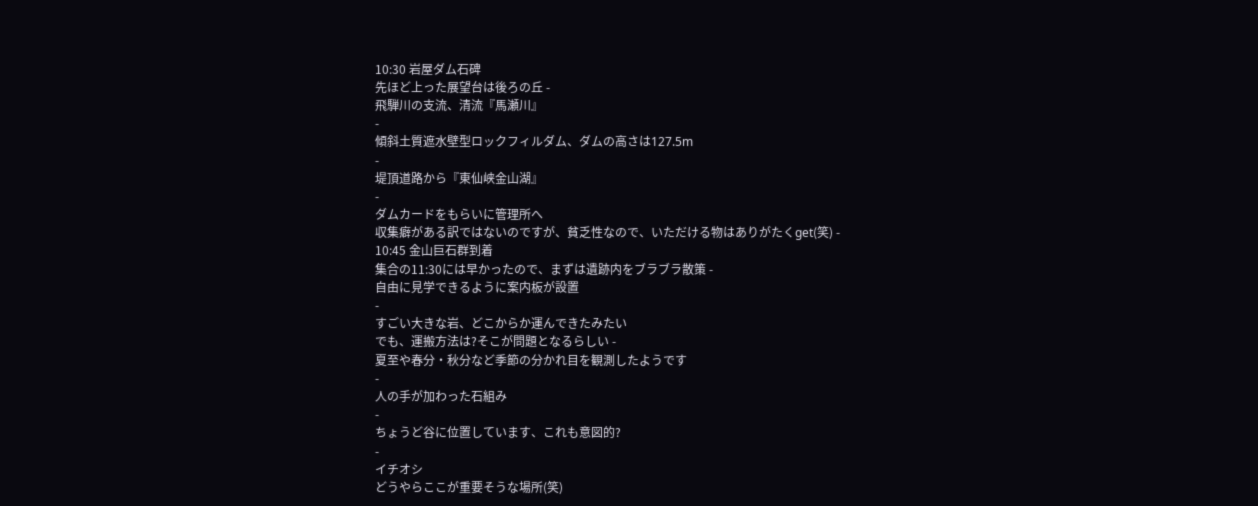10:30 岩屋ダム石碑
先ほど上った展望台は後ろの丘 -
飛騨川の支流、清流『馬瀬川』
-
傾斜土質遮水壁型ロックフィルダム、ダムの高さは127.5m
-
堤頂道路から『東仙峡金山湖』
-
ダムカードをもらいに管理所へ
収集癖がある訳ではないのですが、貧乏性なので、いただける物はありがたくget(笑) -
10:45 金山巨石群到着
集合の11:30には早かったので、まずは遺跡内をブラブラ散策 -
自由に見学できるように案内板が設置
-
すごい大きな岩、どこからか運んできたみたい
でも、運搬方法は?そこが問題となるらしい -
夏至や春分・秋分など季節の分かれ目を観測したようです
-
人の手が加わった石組み
-
ちょうど谷に位置しています、これも意図的?
-
イチオシ
どうやらここが重要そうな場所(笑)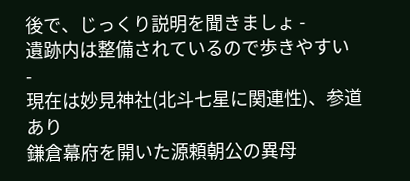後で、じっくり説明を聞きましょ -
遺跡内は整備されているので歩きやすい
-
現在は妙見神社(北斗七星に関連性)、参道あり
鎌倉幕府を開いた源頼朝公の異母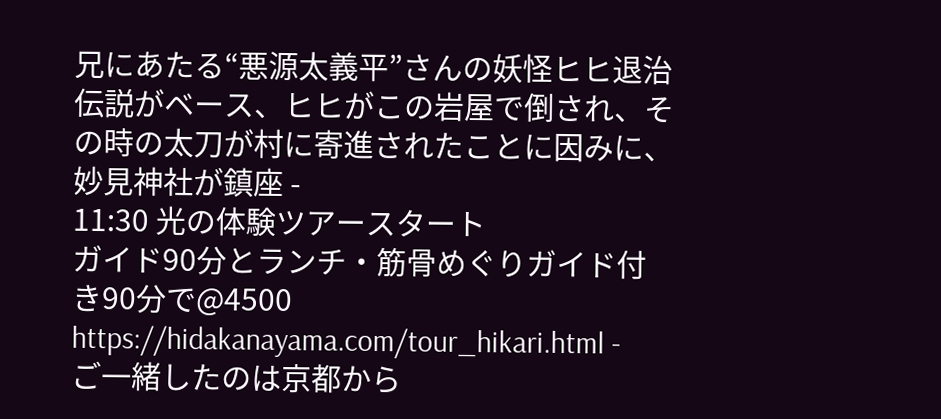兄にあたる“悪源太義平”さんの妖怪ヒヒ退治伝説がベース、ヒヒがこの岩屋で倒され、その時の太刀が村に寄進されたことに因みに、妙見神社が鎮座 -
11:30 光の体験ツアースタート
ガイド90分とランチ・筋骨めぐりガイド付き90分で@4500
https://hidakanayama.com/tour_hikari.html -
ご一緒したのは京都から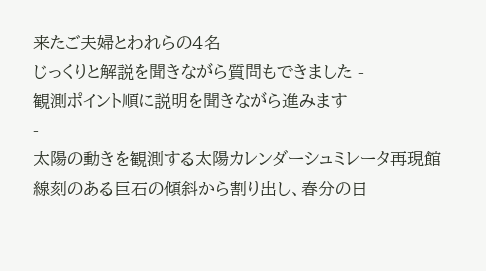来たご夫婦とわれらの4名
じっくりと解説を聞きながら質問もできました -
観測ポイント順に説明を聞きながら進みます
-
太陽の動きを観測する太陽カレンダーシュミレータ再現館
線刻のある巨石の傾斜から割り出し、春分の日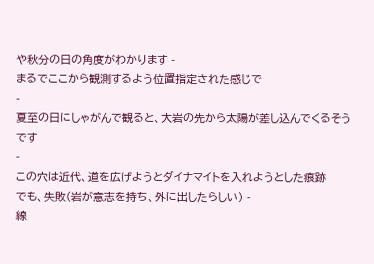や秋分の日の角度がわかります -
まるでここから観測するよう位置指定された感じで
-
夏至の日にしゃがんで観ると、大岩の先から太陽が差し込んでくるそうです
-
この穴は近代、道を広げようとダイナマイトを入れようとした痕跡
でも、失敗(岩が意志を持ち、外に出したらしい) -
線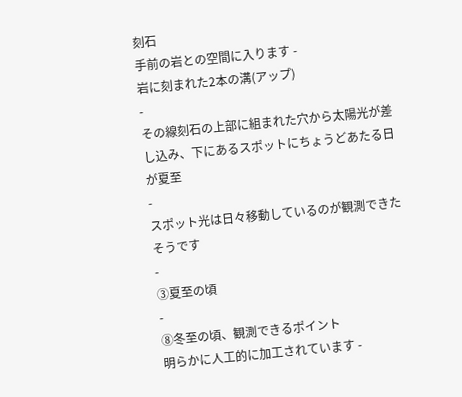刻石
手前の岩との空間に入ります -
岩に刻まれた2本の溝(アップ)
-
その線刻石の上部に組まれた穴から太陽光が差し込み、下にあるスポットにちょうどあたる日が夏至
-
スポット光は日々移動しているのが観測できたそうです
-
③夏至の頃
-
⑧冬至の頃、観測できるポイント
明らかに人工的に加工されています -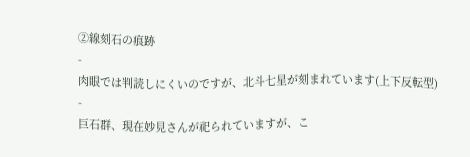②線刻石の痕跡
-
肉眼では判読しにくいのですが、北斗七星が刻まれています(上下反転型)
-
巨石群、現在妙見さんが祀られていますが、こ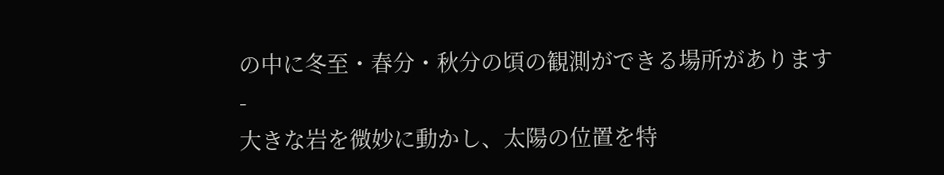の中に冬至・春分・秋分の頃の観測ができる場所があります
-
大きな岩を微妙に動かし、太陽の位置を特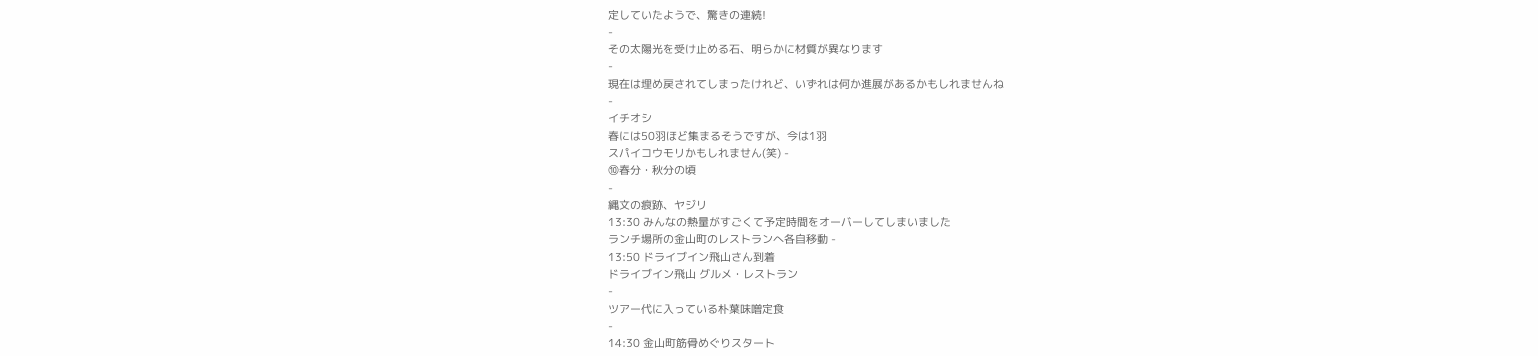定していたようで、驚きの連続!
-
その太陽光を受け止める石、明らかに材質が異なります
-
現在は埋め戻されてしまったけれど、いずれは何か進展があるかもしれませんね
-
イチオシ
春には50羽ほど集まるそうですが、今は1羽
スパイコウモリかもしれません(笑) -
⑩春分・秋分の頃
-
縄文の痕跡、ヤジリ
13:30 みんなの熱量がすごくて予定時間をオーバーしてしまいました
ランチ場所の金山町のレストランへ各自移動 -
13:50 ドライブイン飛山さん到着
ドライブイン飛山 グルメ・レストラン
-
ツアー代に入っている朴葉味噌定食
-
14:30 金山町筋骨めぐりスタート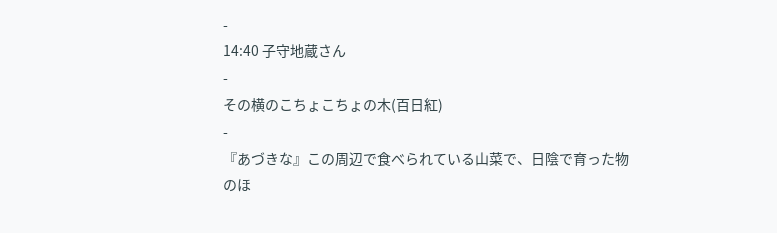-
14:40 子守地蔵さん
-
その横のこちょこちょの木(百日紅)
-
『あづきな』この周辺で食べられている山菜で、日陰で育った物のほ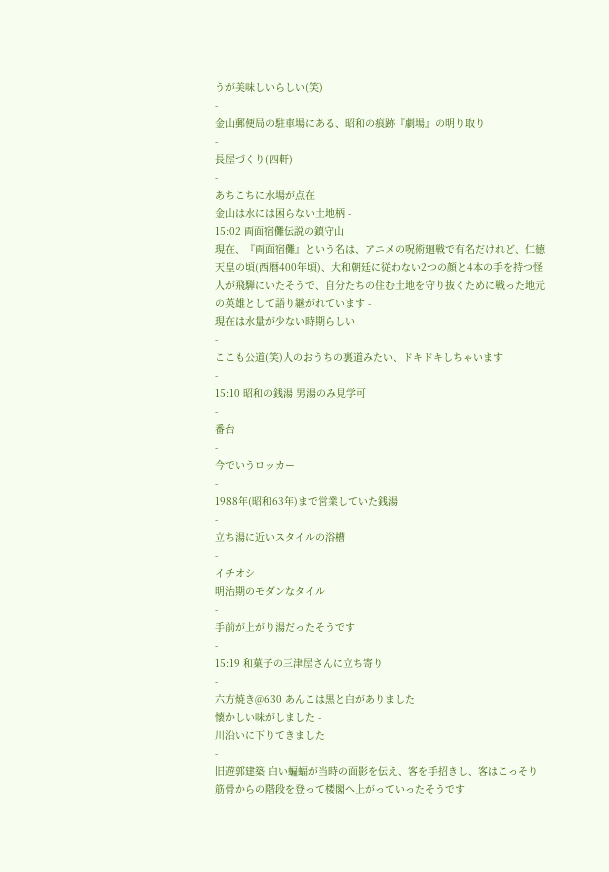うが美味しいらしい(笑)
-
金山郵便局の駐車場にある、昭和の痕跡『劇場』の明り取り
-
長屋づくり(四軒)
-
あちこちに水場が点在
金山は水には困らない土地柄 -
15:02 両面宿儺伝説の鎮守山
現在、『両面宿儺』という名は、アニメの呪術廻戦で有名だけれど、仁徳天皇の頃(西暦400年頃)、大和朝廷に従わない2つの顔と4本の手を持つ怪人が飛騨にいたそうで、自分たちの住む土地を守り抜くために戦った地元の英雄として語り継がれています -
現在は水量が少ない時期らしい
-
ここも公道(笑)人のおうちの裏道みたい、ドキドキしちゃいます
-
15:10 昭和の銭湯 男湯のみ見学可
-
番台
-
今でいうロッカー
-
1988年(昭和63年)まで営業していた銭湯
-
立ち湯に近いスタイルの浴槽
-
イチオシ
明治期のモダンなタイル
-
手前が上がり湯だったそうです
-
15:19 和菓子の三津屋さんに立ち寄り
-
六方焼き@630 あんこは黒と白がありました
懐かしい味がしました -
川沿いに下りてきました
-
旧遊郭建築 白い蝙蝠が当時の面影を伝え、客を手招きし、客はこっそり筋骨からの階段を登って楼閣へ上がっていったそうです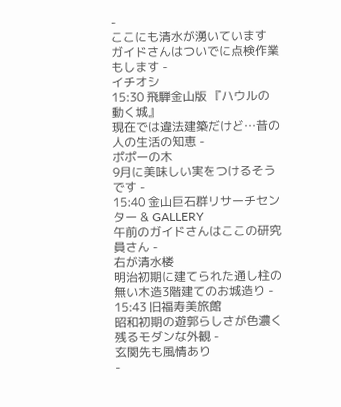-
ここにも清水が湧いています
ガイドさんはついでに点検作業もします -
イチオシ
15:30 飛騨金山版 『ハウルの動く城』
現在では違法建築だけど…昔の人の生活の知恵 -
ポポーの木
9月に美味しい実をつけるそうです -
15:40 金山巨石群リサーチセンター & GALLERY
午前のガイドさんはここの研究員さん -
右が清水楼
明治初期に建てられた通し柱の無い木造3階建てのお城造り -
15:43 旧福寿美旅館
昭和初期の遊郭らしさが色濃く残るモダンな外観 -
玄関先も風情あり
-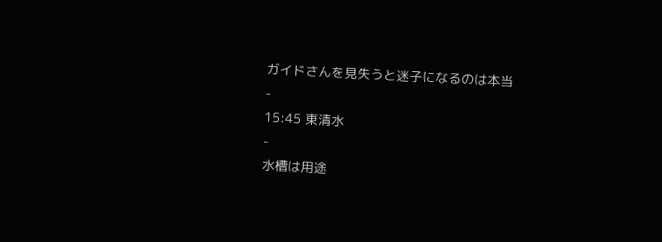ガイドさんを見失うと迷子になるのは本当
-
15:45 東清水
-
水槽は用途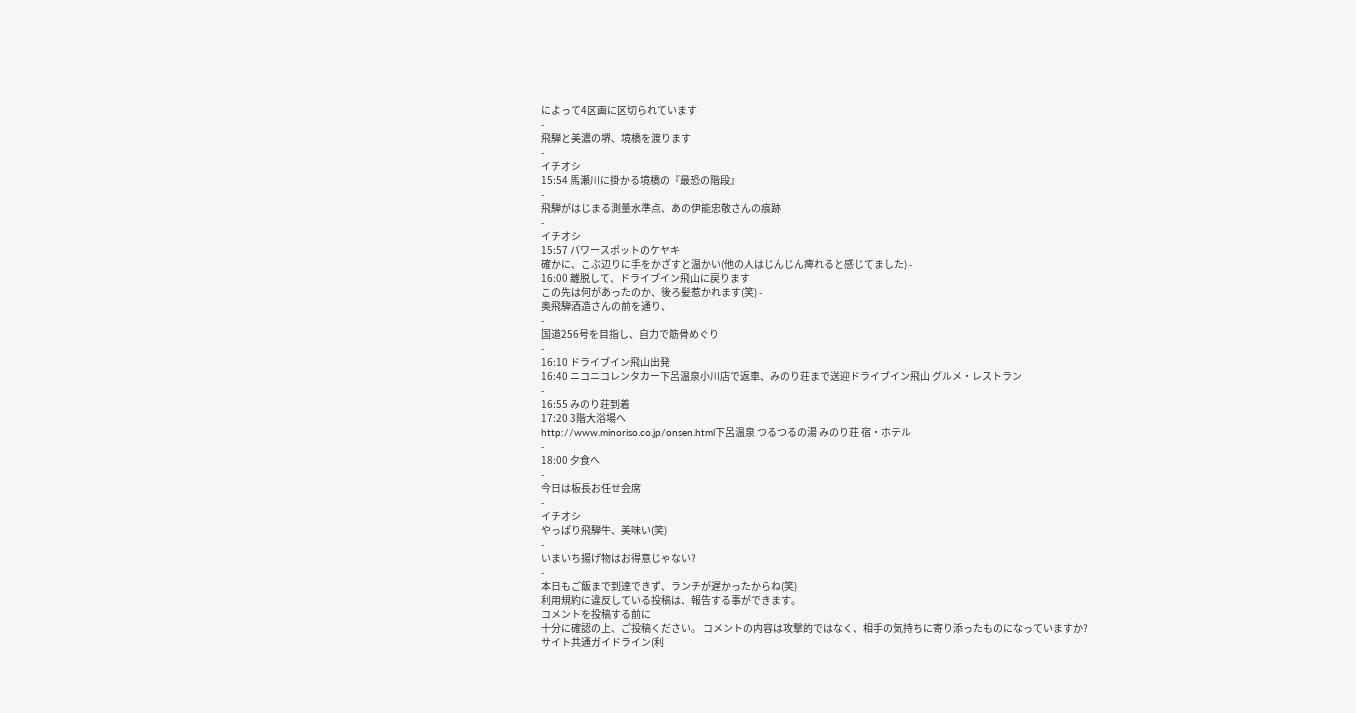によって4区画に区切られています
-
飛騨と美濃の堺、境橋を渡ります
-
イチオシ
15:54 馬瀬川に掛かる境橋の『最恐の階段』
-
飛騨がはじまる測量水準点、あの伊能忠敬さんの痕跡
-
イチオシ
15:57 パワースポットのケヤキ
確かに、こぶ辺りに手をかざすと温かい(他の人はじんじん痺れると感じてました) -
16:00 離脱して、ドライブイン飛山に戻ります
この先は何があったのか、後ろ髪惹かれます(笑) -
奥飛騨酒造さんの前を通り、
-
国道256号を目指し、自力で筋骨めぐり
-
16:10 ドライブイン飛山出発
16:40 ニコニコレンタカー下呂温泉小川店で返車、みのり荘まで送迎ドライブイン飛山 グルメ・レストラン
-
16:55 みのり荘到着
17:20 3階大浴場へ
http://www.minoriso.co.jp/onsen.html下呂温泉 つるつるの湯 みのり荘 宿・ホテル
-
18:00 夕食へ
-
今日は板長お任せ会席
-
イチオシ
やっぱり飛騨牛、美味い(笑)
-
いまいち揚げ物はお得意じゃない?
-
本日もご飯まで到達できず、ランチが遅かったからね(笑)
利用規約に違反している投稿は、報告する事ができます。
コメントを投稿する前に
十分に確認の上、ご投稿ください。 コメントの内容は攻撃的ではなく、相手の気持ちに寄り添ったものになっていますか?
サイト共通ガイドライン(利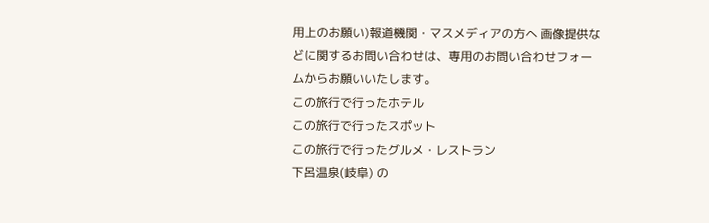用上のお願い)報道機関・マスメディアの方へ 画像提供などに関するお問い合わせは、専用のお問い合わせフォームからお願いいたします。
この旅行で行ったホテル
この旅行で行ったスポット
この旅行で行ったグルメ・レストラン
下呂温泉(岐阜) の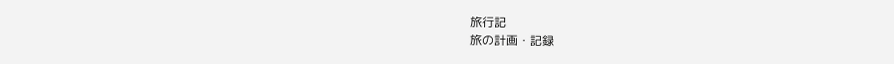旅行記
旅の計画・記録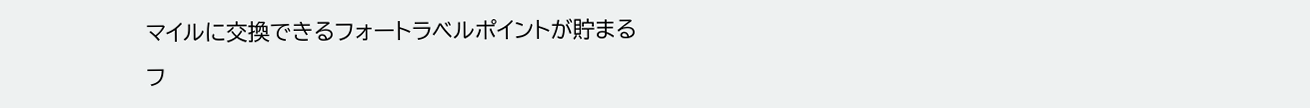マイルに交換できるフォートラベルポイントが貯まる
フ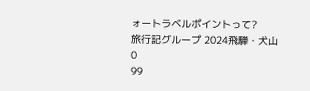ォートラベルポイントって?
旅行記グループ 2024飛騨・犬山
0
99